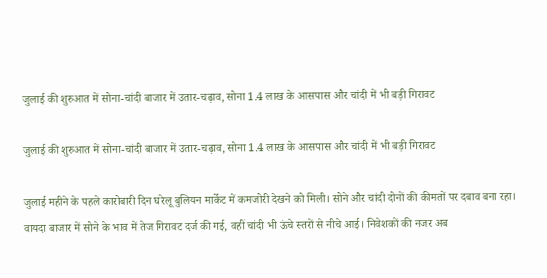जुलाई की शुरुआत में सोना-चांदी बाजार में उतार-चढ़ाव, सोना 1.4 लाख के आसपास और चांदी में भी बड़ी गिरावट

जुलाई की शुरुआत में सोना-चांदी बाजार में उतार-चढ़ाव, सोना 1.4 लाख के आसपास और चांदी में भी बड़ी गिरावट

जुलाई महीने के पहले कारोबारी दिन घरेलू बुलियन मार्केट में कमजोरी देखने को मिली। सोने और चांदी दोनों की कीमतों पर दबाव बना रहा। वायदा बाजार में सोने के भाव में तेज गिरावट दर्ज की गई, वहीं चांदी भी ऊंचे स्तरों से नीचे आई। निवेशकों की नजर अब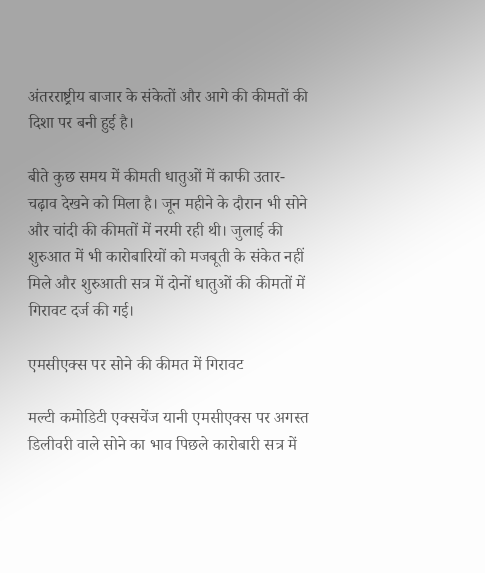अंतरराष्ट्रीय बाजार के संकेतों और आगे की कीमतों की दिशा पर बनी हुई है।

बीते कुछ समय में कीमती धातुओं में काफी उतार-चढ़ाव देखने को मिला है। जून महीने के दौरान भी सोने और चांदी की कीमतों में नरमी रही थी। जुलाई की शुरुआत में भी कारोबारियों को मजबूती के संकेत नहीं मिले और शुरुआती सत्र में दोनों धातुओं की कीमतों में गिरावट दर्ज की गई।

एमसीएक्स पर सोने की कीमत में गिरावट

मल्टी कमोडिटी एक्सचेंज यानी एमसीएक्स पर अगस्त डिलीवरी वाले सोने का भाव पिछले कारोबारी सत्र में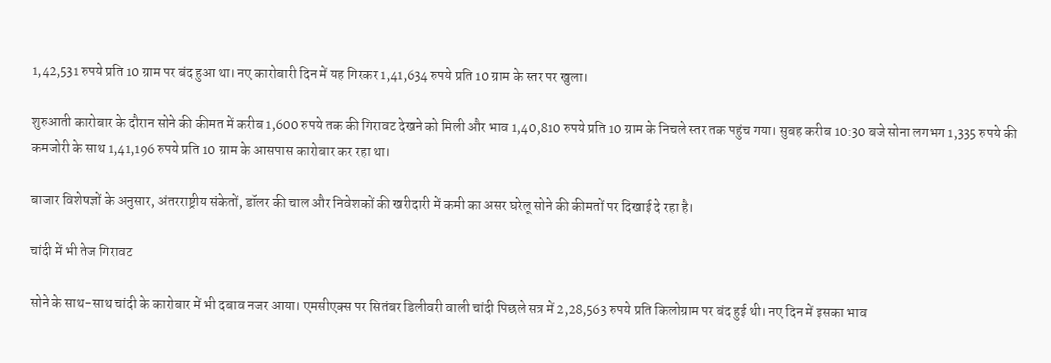1,42,531 रुपये प्रति 10 ग्राम पर बंद हुआ था। नए कारोबारी दिन में यह गिरकर 1,41,634 रुपये प्रति 10 ग्राम के स्तर पर खुला।

शुरुआती कारोबार के दौरान सोने की कीमत में करीब 1,600 रुपये तक की गिरावट देखने को मिली और भाव 1,40,810 रुपये प्रति 10 ग्राम के निचले स्तर तक पहुंच गया। सुबह करीब 10:30 बजे सोना लगभग 1,335 रुपये की कमजोरी के साथ 1,41,196 रुपये प्रति 10 ग्राम के आसपास कारोबार कर रहा था।

बाजार विशेषज्ञों के अनुसार, अंतरराष्ट्रीय संकेतों, डॉलर की चाल और निवेशकों की खरीदारी में कमी का असर घरेलू सोने की कीमतों पर दिखाई दे रहा है।

चांदी में भी तेज गिरावट

सोने के साथ-साथ चांदी के कारोबार में भी दबाव नजर आया। एमसीएक्स पर सितंबर डिलीवरी वाली चांदी पिछले सत्र में 2,28,563 रुपये प्रति किलोग्राम पर बंद हुई थी। नए दिन में इसका भाव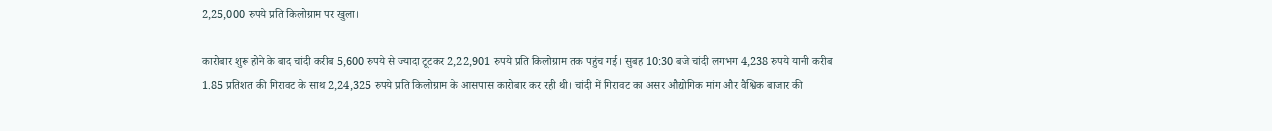2,25,000 रुपये प्रति किलोग्राम पर खुला।

कारोबार शुरू होने के बाद चांदी करीब 5,600 रुपये से ज्यादा टूटकर 2,22,901 रुपये प्रति किलोग्राम तक पहुंच गई। सुबह 10:30 बजे चांदी लगभग 4,238 रुपये यानी करीब 1.85 प्रतिशत की गिरावट के साथ 2,24,325 रुपये प्रति किलोग्राम के आसपास कारोबार कर रही थी। चांदी में गिरावट का असर औद्योगिक मांग और वैश्विक बाजार की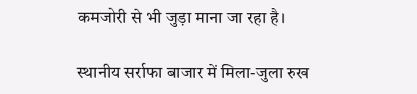कमजोरी से भी जुड़ा माना जा रहा है।

स्थानीय सर्राफा बाजार में मिला-जुला रुख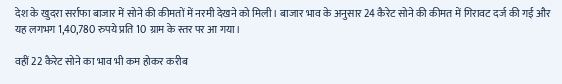देश के खुदरा सर्राफा बाजार में सोने की कीमतों में नरमी देखने को मिली। बाजार भाव के अनुसार 24 कैरेट सोने की कीमत में गिरावट दर्ज की गई और यह लगभग 1,40,780 रुपये प्रति 10 ग्राम के स्तर पर आ गया।

वहीं 22 कैरेट सोने का भाव भी कम होकर करीब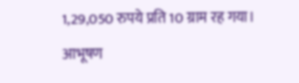1,29,050 रुपये प्रति 10 ग्राम रह गया। आभूषण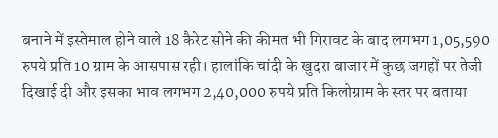बनाने में इस्तेमाल होने वाले 18 कैरेट सोने की कीमत भी गिरावट के बाद लगभग 1,05,590 रुपये प्रति 10 ग्राम के आसपास रही। हालांकि चांदी के खुदरा बाजार में कुछ जगहों पर तेजी दिखाई दी और इसका भाव लगभग 2,40,000 रुपये प्रति किलोग्राम के स्तर पर बताया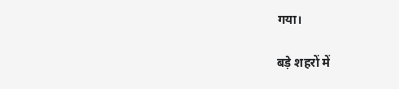गया।

बड़े शहरों में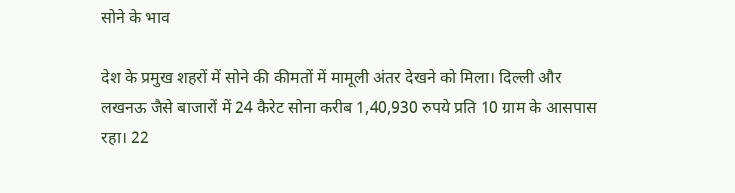सोने के भाव

देश के प्रमुख शहरों में सोने की कीमतों में मामूली अंतर देखने को मिला। दिल्ली और लखनऊ जैसे बाजारों में 24 कैरेट सोना करीब 1,40,930 रुपये प्रति 10 ग्राम के आसपास रहा। 22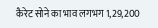कैरेट सोने का भाव लगभग 1,29,200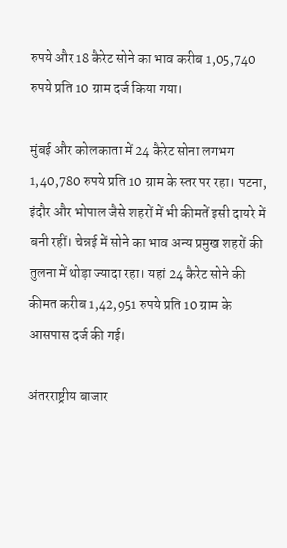रुपये और 18 कैरेट सोने का भाव करीब 1,05,740 रुपये प्रति 10 ग्राम दर्ज किया गया।

मुंबई और कोलकाता में 24 कैरेट सोना लगभग 1,40,780 रुपये प्रति 10 ग्राम के स्तर पर रहा। पटना, इंदौर और भोपाल जैसे शहरों में भी कीमतें इसी दायरे में बनी रहीं। चेन्नई में सोने का भाव अन्य प्रमुख शहरों की तुलना में थोड़ा ज्यादा रहा। यहां 24 कैरेट सोने की कीमत करीब 1,42,951 रुपये प्रति 10 ग्राम के आसपास दर्ज की गई।

अंतरराष्ट्रीय बाजार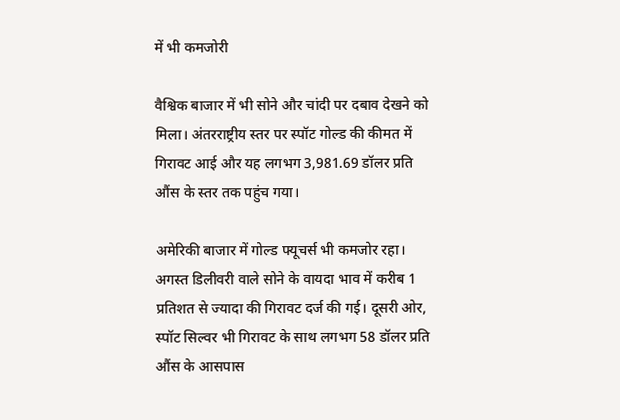में भी कमजोरी

वैश्विक बाजार में भी सोने और चांदी पर दबाव देखने को मिला। अंतरराष्ट्रीय स्तर पर स्पॉट गोल्ड की कीमत में गिरावट आई और यह लगभग 3,981.69 डॉलर प्रति औंस के स्तर तक पहुंच गया।

अमेरिकी बाजार में गोल्ड फ्यूचर्स भी कमजोर रहा। अगस्त डिलीवरी वाले सोने के वायदा भाव में करीब 1 प्रतिशत से ज्यादा की गिरावट दर्ज की गई। दूसरी ओर, स्पॉट सिल्वर भी गिरावट के साथ लगभग 58 डॉलर प्रति औंस के आसपास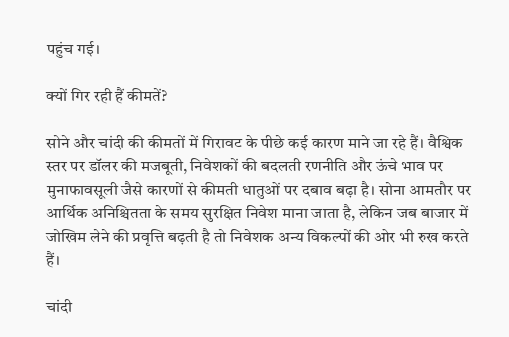पहुंच गई।

क्यों गिर रही हैं कीमतें?

सोने और चांदी की कीमतों में गिरावट के पीछे कई कारण माने जा रहे हैं। वैश्विक स्तर पर डॉलर की मजबूती, निवेशकों की बदलती रणनीति और ऊंचे भाव पर मुनाफावसूली जैसे कारणों से कीमती धातुओं पर दबाव बढ़ा है। सोना आमतौर पर आर्थिक अनिश्चितता के समय सुरक्षित निवेश माना जाता है, लेकिन जब बाजार में जोखिम लेने की प्रवृत्ति बढ़ती है तो निवेशक अन्य विकल्पों की ओर भी रुख करते हैं।

चांदी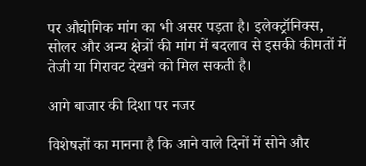पर औद्योगिक मांग का भी असर पड़ता है। इलेक्ट्रॉनिक्स, सोलर और अन्य क्षेत्रों की मांग में बदलाव से इसकी कीमतों में तेजी या गिरावट देखने को मिल सकती है।

आगे बाजार की दिशा पर नजर

विशेषज्ञों का मानना है कि आने वाले दिनों में सोने और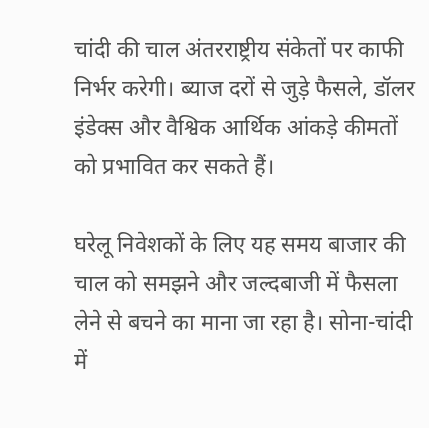चांदी की चाल अंतरराष्ट्रीय संकेतों पर काफी निर्भर करेगी। ब्याज दरों से जुड़े फैसले, डॉलर इंडेक्स और वैश्विक आर्थिक आंकड़े कीमतों को प्रभावित कर सकते हैं।

घरेलू निवेशकों के लिए यह समय बाजार की चाल को समझने और जल्दबाजी में फैसला लेने से बचने का माना जा रहा है। सोना-चांदी में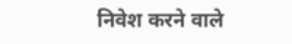निवेश करने वाले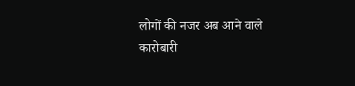लोगों की नजर अब आने वाले कारोबारी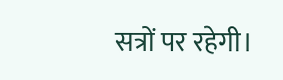सत्रों पर रहेगी।